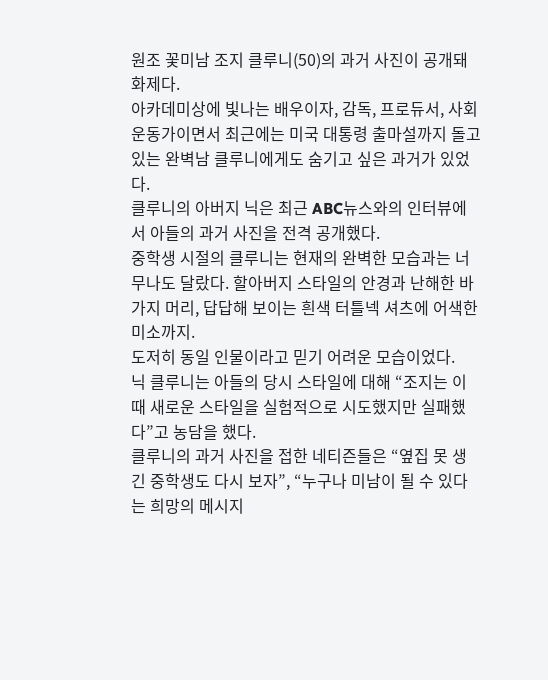원조 꽃미남 조지 클루니(50)의 과거 사진이 공개돼 화제다.
아카데미상에 빛나는 배우이자, 감독, 프로듀서, 사회운동가이면서 최근에는 미국 대통령 출마설까지 돌고 있는 완벽남 클루니에게도 숨기고 싶은 과거가 있었다.
클루니의 아버지 닉은 최근 ABC뉴스와의 인터뷰에서 아들의 과거 사진을 전격 공개했다.
중학생 시절의 클루니는 현재의 완벽한 모습과는 너무나도 달랐다. 할아버지 스타일의 안경과 난해한 바가지 머리, 답답해 보이는 흰색 터틀넥 셔츠에 어색한 미소까지.
도저히 동일 인물이라고 믿기 어려운 모습이었다.
닉 클루니는 아들의 당시 스타일에 대해 “조지는 이 때 새로운 스타일을 실험적으로 시도했지만 실패했다”고 농담을 했다.
클루니의 과거 사진을 접한 네티즌들은 “옆집 못 생긴 중학생도 다시 보자”, “누구나 미남이 될 수 있다는 희망의 메시지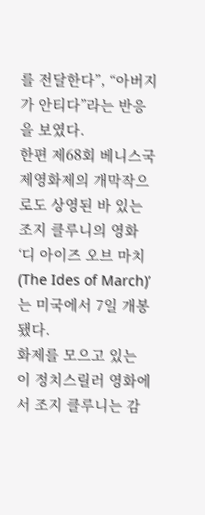를 전달한다”, “아버지가 안티다”라는 반응을 보였다.
한편 제68회 베니스국제영화제의 개막작으로도 상영된 바 있는 조지 클루니의 영화 ‘디 아이즈 오브 마치(The Ides of March)’는 미국에서 7일 개봉됐다.
화제를 모으고 있는 이 정치스릴러 영화에서 조지 클루니는 감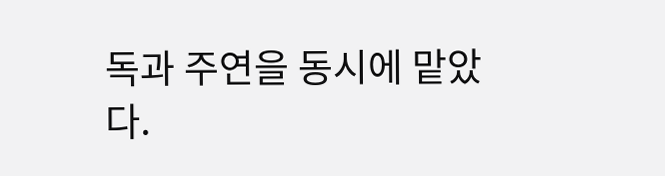독과 주연을 동시에 맡았다.